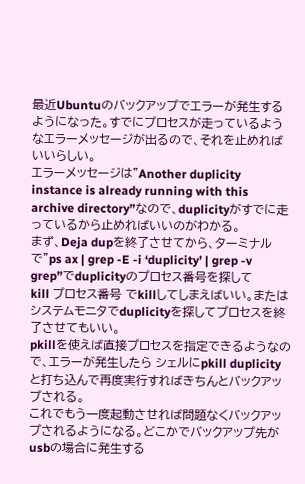最近Ubuntuのバックアップでエラーが発生するようになった。すでにプロセスが走っているようなエラーメッセージが出るので、それを止めればいいらしい。
エラーメッセージは”Another duplicity instance is already running with this archive directory”なので、duplicityがすでに走っているから止めればいいのがわかる。
まず、Deja dupを終了させてから、ターミナルで”ps ax | grep -E -i ‘duplicity’ | grep -v grep”でduplicityのプロセス番号を探して
kill プロセス番号 でkillしてしまえばいい。またはシステムモニタでduplicityを探してプロセスを終了させてもいい。
pkillを使えば直接プロセスを指定できるようなので、エラーが発生したら シェルにpkill duplicityと打ち込んで再度実行すればきちんとバックアップされる。
これでもう一度起動させれば問題なくバックアップされるようになる。どこかでバックアップ先がusbの場合に発生する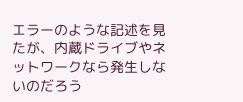エラーのような記述を見たが、内蔵ドライブやネットワークなら発生しないのだろう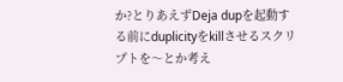か?とりあえずDeja dupを起動する前にduplicityをkillさせるスクリプトを〜とか考え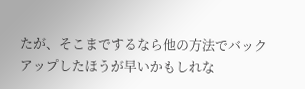たが、そこまでするなら他の方法でバックアップしたほうが早いかもしれな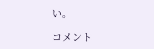い。

コメント